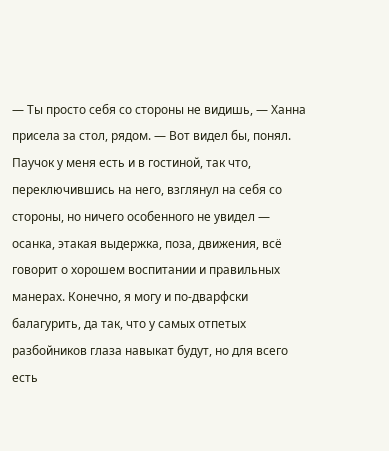— Ты просто себя со стороны не видишь, — Ханна присела за стол, рядом. — Вот видел бы, понял.
Паучок у меня есть и в гостиной, так что, переключившись на него, взглянул на себя со стороны, но ничего особенного не увидел — осанка, этакая выдержка, поза, движения, всё говорит о хорошем воспитании и правильных манерах. Конечно, я могу и по-дварфски балагурить, да так, что у самых отпетых разбойников глаза навыкат будут, но для всего есть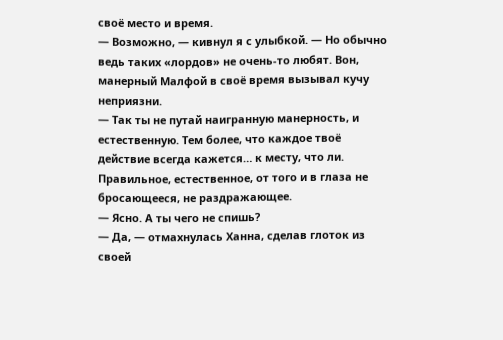своё место и время.
— Возможно, — кивнул я с улыбкой. — Но обычно ведь таких «лордов» не очень-то любят. Вон, манерный Малфой в своё время вызывал кучу неприязни.
— Так ты не путай наигранную манерность, и естественную. Тем более, что каждое твоё действие всегда кажется… к месту, что ли. Правильное, естественное, от того и в глаза не бросающееся, не раздражающее.
— Ясно. А ты чего не спишь?
— Да, — отмахнулась Ханна, сделав глоток из своей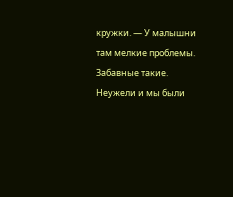кружки. — У малышни там мелкие проблемы. Забавные такие. Неужели и мы были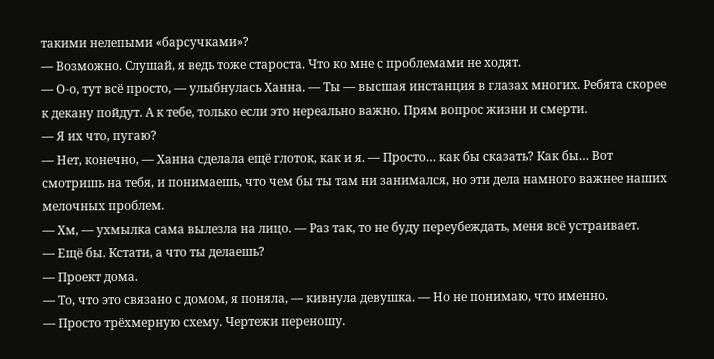такими нелепыми «барсучками»?
— Возможно. Слушай, я ведь тоже староста. Что ко мне с проблемами не ходят.
— О-о, тут всё просто, — улыбнулась Ханна. — Ты — высшая инстанция в глазах многих. Ребята скорее к декану пойдут. А к тебе, только если это нереально важно. Прям вопрос жизни и смерти.
— Я их что, пугаю?
— Нет, конечно, — Ханна сделала ещё глоток, как и я. — Просто… как бы сказать? Как бы… Вот смотришь на тебя, и понимаешь, что чем бы ты там ни занимался, но эти дела намного важнее наших мелочных проблем.
— Хм, — ухмылка сама вылезла на лицо. — Раз так, то не буду переубеждать, меня всё устраивает.
— Ещё бы. Кстати, а что ты делаешь?
— Проект дома.
— То, что это связано с домом, я поняла, — кивнула девушка. — Но не понимаю, что именно.
— Просто трёхмерную схему. Чертежи переношу.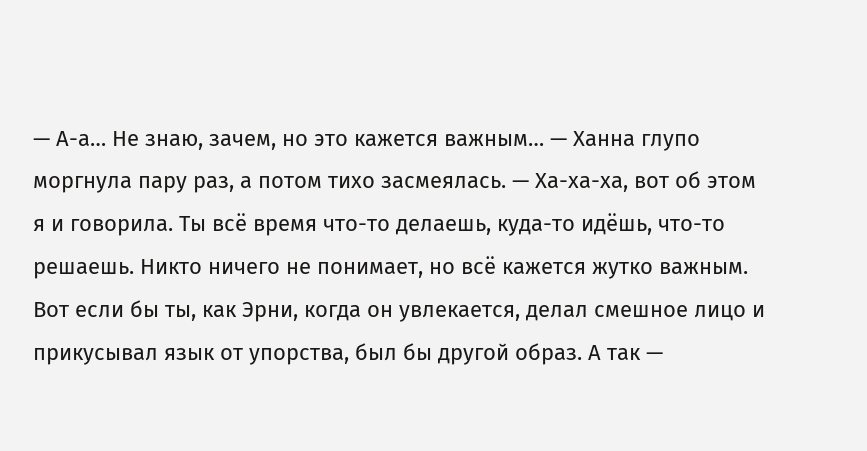— А-а… Не знаю, зачем, но это кажется важным… — Ханна глупо моргнула пару раз, а потом тихо засмеялась. — Ха-ха-ха, вот об этом я и говорила. Ты всё время что-то делаешь, куда-то идёшь, что-то решаешь. Никто ничего не понимает, но всё кажется жутко важным. Вот если бы ты, как Эрни, когда он увлекается, делал смешное лицо и прикусывал язык от упорства, был бы другой образ. А так —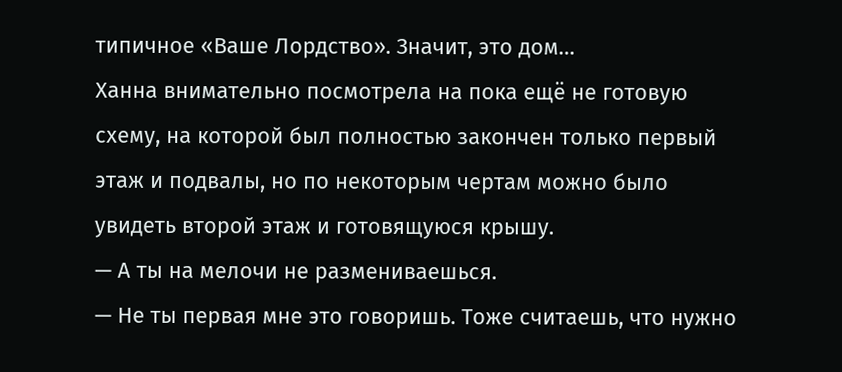типичное «Ваше Лордство». Значит, это дом…
Ханна внимательно посмотрела на пока ещё не готовую схему, на которой был полностью закончен только первый этаж и подвалы, но по некоторым чертам можно было увидеть второй этаж и готовящуюся крышу.
— А ты на мелочи не размениваешься.
— Не ты первая мне это говоришь. Тоже считаешь, что нужно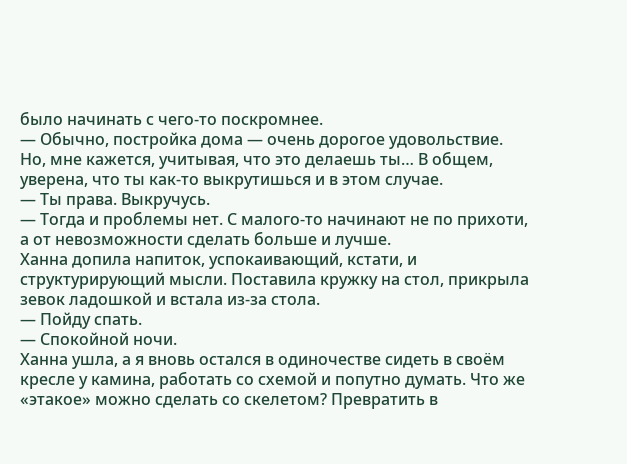было начинать с чего-то поскромнее.
— Обычно, постройка дома — очень дорогое удовольствие. Но, мне кажется, учитывая, что это делаешь ты… В общем, уверена, что ты как-то выкрутишься и в этом случае.
— Ты права. Выкручусь.
— Тогда и проблемы нет. С малого-то начинают не по прихоти, а от невозможности сделать больше и лучше.
Ханна допила напиток, успокаивающий, кстати, и структурирующий мысли. Поставила кружку на стол, прикрыла зевок ладошкой и встала из-за стола.
— Пойду спать.
— Спокойной ночи.
Ханна ушла, а я вновь остался в одиночестве сидеть в своём кресле у камина, работать со схемой и попутно думать. Что же «этакое» можно сделать со скелетом? Превратить в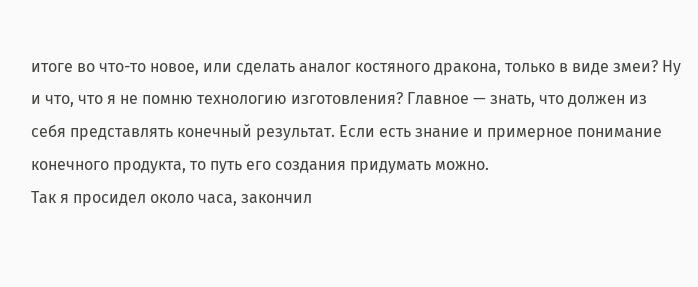итоге во что-то новое, или сделать аналог костяного дракона, только в виде змеи? Ну и что, что я не помню технологию изготовления? Главное — знать, что должен из себя представлять конечный результат. Если есть знание и примерное понимание конечного продукта, то путь его создания придумать можно.
Так я просидел около часа, закончил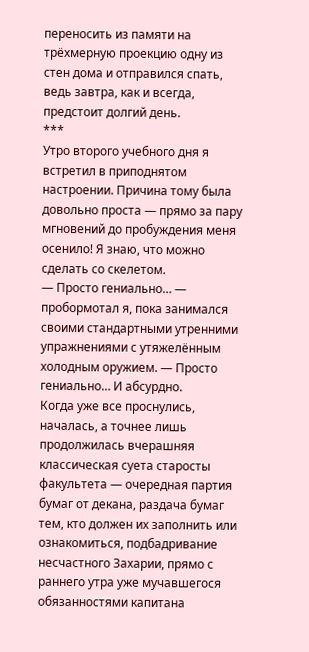переносить из памяти на трёхмерную проекцию одну из стен дома и отправился спать, ведь завтра, как и всегда, предстоит долгий день.
***
Утро второго учебного дня я встретил в приподнятом настроении. Причина тому была довольно проста — прямо за пару мгновений до пробуждения меня осенило! Я знаю, что можно сделать со скелетом.
— Просто гениально… — пробормотал я, пока занимался своими стандартными утренними упражнениями с утяжелённым холодным оружием. — Просто гениально… И абсурдно.
Когда уже все проснулись, началась, а точнее лишь продолжилась вчерашняя классическая суета старосты факультета — очередная партия бумаг от декана, раздача бумаг тем, кто должен их заполнить или ознакомиться, подбадривание несчастного Захарии, прямо с раннего утра уже мучавшегося обязанностями капитана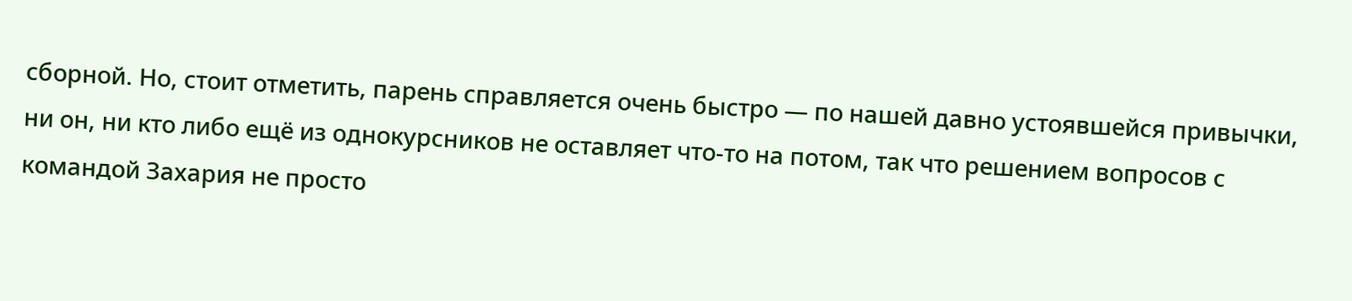сборной. Но, стоит отметить, парень справляется очень быстро — по нашей давно устоявшейся привычки, ни он, ни кто либо ещё из однокурсников не оставляет что-то на потом, так что решением вопросов с командой Захария не просто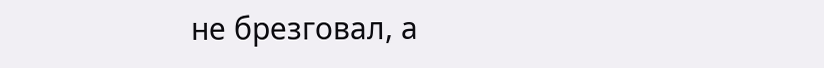не брезговал, а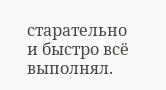старательно и быстро всё выполнял.